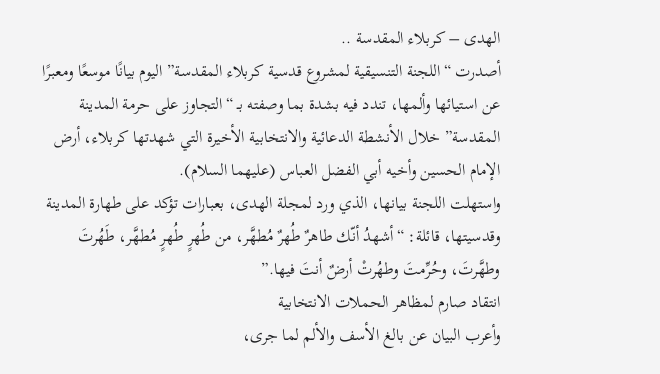الهدى – كربلاء المقدسة ..
أصدرت “اللجنة التنسيقية لمشروع قدسية كربلاء المقدسة” اليوم بيانًا موسعًا ومعبرًا عن استيائها وألمها، تندد فيه بشدة بما وصفته بـ “التجاوز على حرمة المدينة المقدسة” خلال الأنشطة الدعائية والانتخابية الأخيرة التي شهدتها كربلاء، أرض الإمام الحسين وأخيه أبي الفضل العباس (عليهما السلام).
واستهلت اللجنة بيانها، الذي ورد لمجلة الهدى، بعبارات تؤكد على طهارة المدينة وقدسيتها، قائلة: “أشهدُ أنّك طاهرٌ طُهرٌ مُطهَّر، من طُهرٍ طُهرٍ مُطهَّر، طَهُرتَ وطهَّرتَ، وحُرِّمتَ وطهُرتْ أرضٌ أنتَ فيها.”
انتقاد صارم لمظاهر الحملات الانتخابية
وأعرب البيان عن بالغ الأسف والألم لما جرى،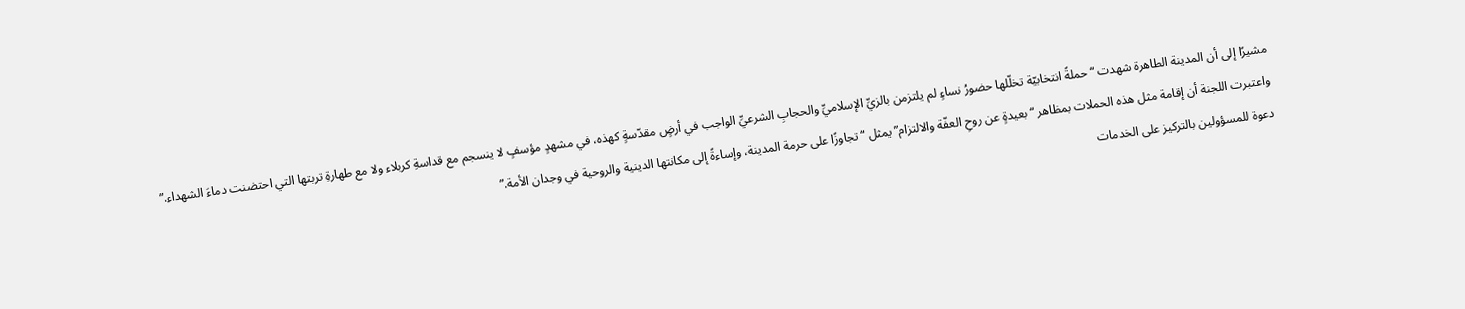مشيرًا إلى أن المدينة الطاهرة شهدت “حملةً انتخابيّة تخلّلها حضورُ نساءٍ لم يلتزمن بالزيِّ الإسلاميِّ والحجابِ الشرعيِّ الواجب في أرضٍ مقدّسةٍ كهذه، في مشهدٍ مؤسفٍ لا ينسجم مع قداسةِ كربلاء ولا مع طهارةِ تربتها التي احتضنت دماءَ الشهداء.”
واعتبرت اللجنة أن إقامة مثل هذه الحملات بمظاهر “بعيدةٍ عن روحِ العفّة والالتزام” يمثل “تجاوزًا على حرمة المدينة، وإساءةً إلى مكانتها الدينية والروحية في وجدان الأمة.”
دعوة للمسؤولين بالتركيز على الخدمات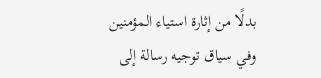بدلًا من إثارة استياء المؤمنين
وفي سياق توجيه رسالة إلى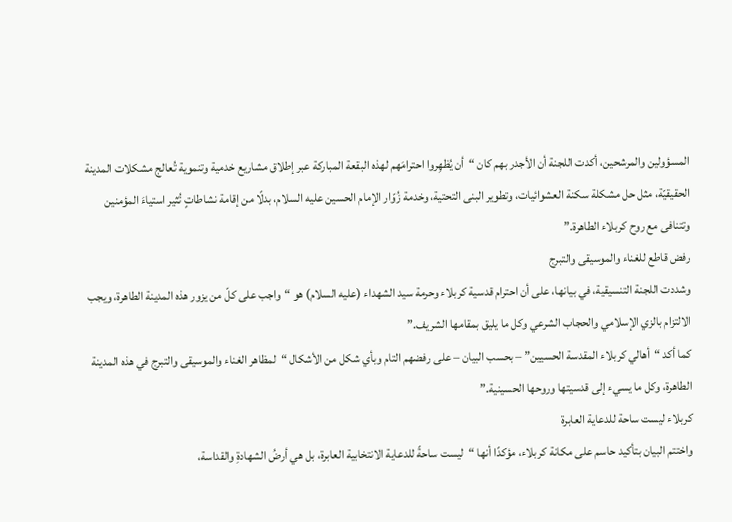المسؤولين والمرشحين، أكدت اللجنة أن الأجدر بهم كان “أن يُظهِروا احترامَهم لهذه البقعة المباركة عبر إطلاق مشاريع خدمية وتنموية تُعالج مشكلات المدينة الحقيقيّة، مثل حل مشكلة سكنة العشوائيات، وتطوير البنى التحتية، وخدمة زُوّار الإمام الحسين عليه السلام، بدلًا من إقامة نشاطاتٍ تُثير استياءَ المؤمنين وتتنافى مع روح كربلاء الطاهرة.”
رفض قاطع للغناء والموسيقى والتبرج
وشددت اللجنة التنسيقية، في بيانها، على أن احترام قدسية كربلاء وحرمة سيد الشهداء (عليه السلام) هو “واجب على كلّ من يزور هذه المدينة الطاهرة، ويجب الالتزام بالزي الإسلامي والحجاب الشرعي وكل ما يليق بمقامها الشريف.”
كما أكد “أهالي كربلاء المقدسة الحسيين” – بحسب البيان – على رفضهم التام وبأي شكل من الأشكال “لمظاهر الغناء والموسيقى والتبرج في هذه المدينة الطاهرة، وكل ما يسيء إلى قدسيتها وروحها الحسينية.”
كربلاء ليست ساحة للدعاية العابرة
واختتم البيان بتأكيد حاسم على مكانة كربلاء، مؤكدًا أنها “ليست ساحةً للدعاية الانتخابية العابرة، بل هي أرضُ الشهادةِ والقداسة،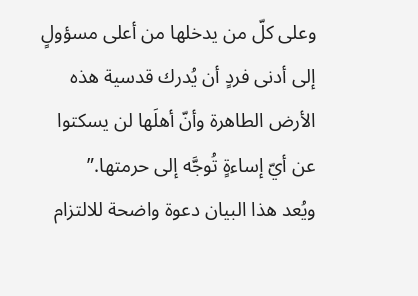وعلى كلّ من يدخلها من أعلى مسؤولٍ إلى أدنى فردٍ أن يُدرك قدسية هذه الأرض الطاهرة وأنّ أهلَها لن يسكتوا عن أيّ إساءةٍ تُوجَّه إلى حرمتها.”
ويُعد هذا البيان دعوة واضحة للالتزام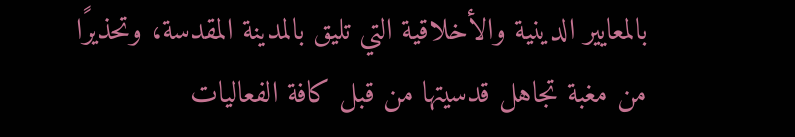بالمعايير الدينية والأخلاقية التي تليق بالمدينة المقدسة، وتحذيرًا من مغبة تجاهل قدسيتها من قبل كافة الفعاليات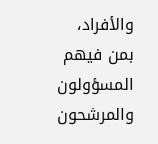والأفراد، بمن فيهم المسؤولون والمرشحون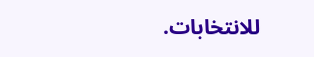للانتخابات.